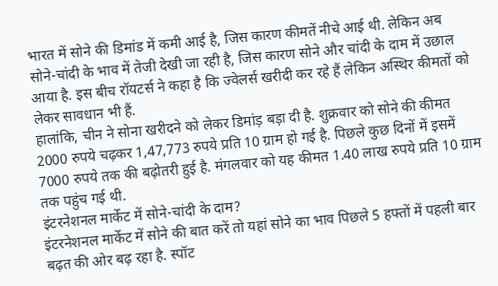भारत में सोने की डिमांड में कमी आई है, जिस कारण कीमतें नीचे आई थी. लेकिन अब सोने-चांदी के भाव में तेजी देखी जा रही है, जिस कारण सोने और चांदी के दाम में उछाल आया है. इस बीच रॉयटर्स ने कहा है कि ज्वेलर्स खरीदी कर रहे हैं लेकिन अस्थिर कीमतों को लेकर सावधान भी हैं.
हालांकि, चीन ने सोना खरीदने को लेकर डिमांड़ बड़ा दी है. शुक्रवार को सोने की कीमत 2000 रुपये चढ़कर 1,47,773 रुपये प्रति 10 ग्राम हो गई है. पिछले कुछ दिनों में इसमें 7000 रुपये तक की बढ़ोतरी हुई है. मंगलवार को यह कीमत 1.40 लाख रुपये प्रति 10 ग्राम तक पहुंच गई थी.
इंटरनेशनल मार्केट में सोने-चांदी के दाम?
इंटरनेशनल मार्केट में सोने की बात करें तो यहां सोने का भाव पिछले 5 हफ्तों में पहली बार बढ़त की ओर बढ़ रहा है. स्पॉट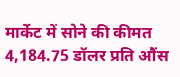मार्केट में सोने की कीमत 4,184.75 डॉलर प्रति औंस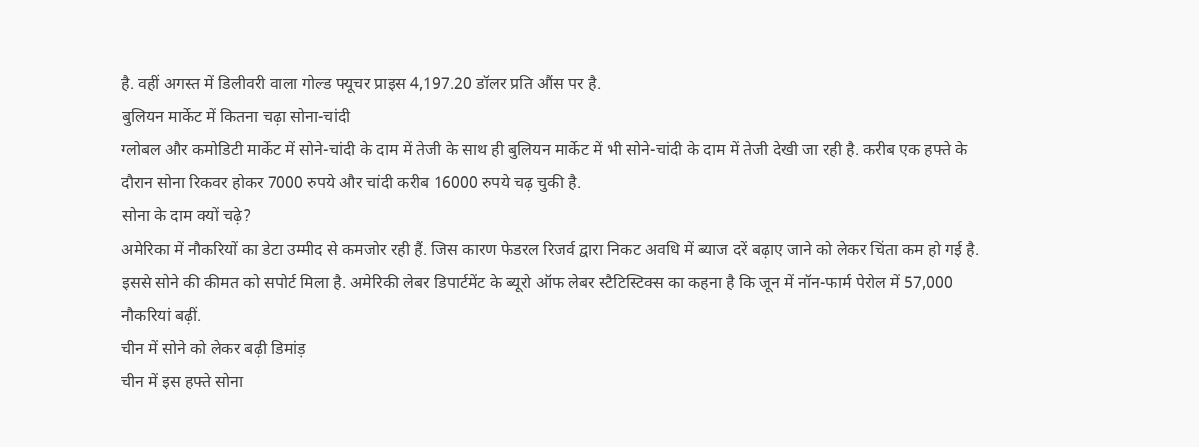है. वहीं अगस्त में डिलीवरी वाला गोल्ड फ्यूचर प्राइस 4,197.20 डॉलर प्रति औंस पर है.
बुलियन मार्केट में कितना चढ़ा सोना-चांदी
ग्लोबल और कमोडिटी मार्केट में सोने-चांदी के दाम में तेजी के साथ ही बुलियन मार्केट में भी सोने-चांदी के दाम में तेजी देखी जा रही है. करीब एक हफ्ते के दौरान सोना रिकवर होकर 7000 रुपये और चांदी करीब 16000 रुपये चढ़ चुकी है.
सोना के दाम क्यों चढ़े?
अमेरिका में नौकरियों का डेटा उम्मीद से कमजोर रही हैं. जिस कारण फेडरल रिजर्व द्वारा निकट अवधि में ब्याज दरें बढ़ाए जाने को लेकर चिंता कम हो गई है. इससे सोने की कीमत को सपोर्ट मिला है. अमेरिकी लेबर डिपार्टमेंट के ब्यूरो ऑफ लेबर स्टैटिस्टिक्स का कहना है कि जून में नॉन-फार्म पेरोल में 57,000 नौकरियां बढ़ीं.
चीन में सोने को लेकर बढ़ी डिमांड़
चीन में इस हफ्ते सोना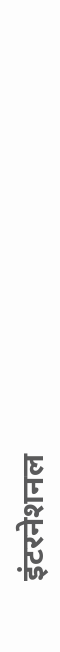इंटरनेशनल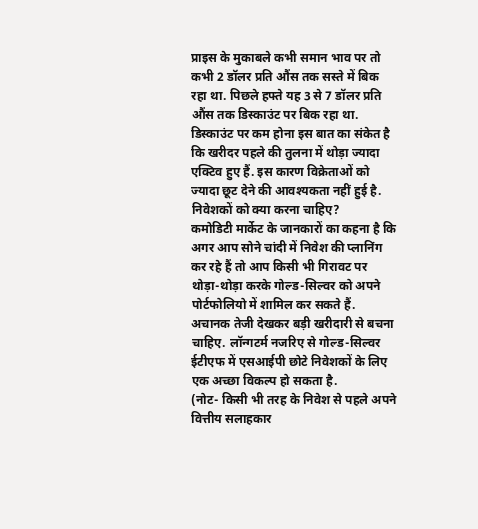प्राइस के मुकाबले कभी समान भाव पर तो कभी 2 डॉलर प्रति औंस तक सस्ते में बिक रहा था. पिछले हफ्ते यह 3 से 7 डॉलर प्रति औंस तक डिस्काउंट पर बिक रहा था. डिस्काउंट पर कम होना इस बात का संकेत है कि खरीदर पहले की तुलना में थोड़ा ज्यादा एक्टिव हुए हैं. इस कारण विक्रेताओं को ज्यादा छूट देने की आवश्यकता नहीं हुई है.
निवेशकों को क्या करना चाहिए?
कमोडिटी मार्केट के जानकारों का कहना है कि अगर आप सोने चांदी में निवेश की प्लानिंग कर रहे हैं तो आप किसी भी गिरावट पर थोड़ा-थोड़ा करके गोल्ड-सिल्वर को अपने पोर्टफोलियो में शामिल कर सकते हैं. अचानक तेजी देखकर बड़ी खरीदारी से बचना चाहिए. लॉन्गटर्म नजरिए से गोल्ड-सिल्वर ईटीएफ में एसआईपी छोटे निवेशकों के लिए एक अच्छा विकल्प हो सकता है.
(नोट- किसी भी तरह के निवेश से पहले अपने वित्तीय सलाहकार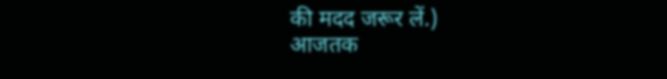की मदद जरूर लें.)
आजतक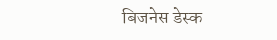बिजनेस डेस्क